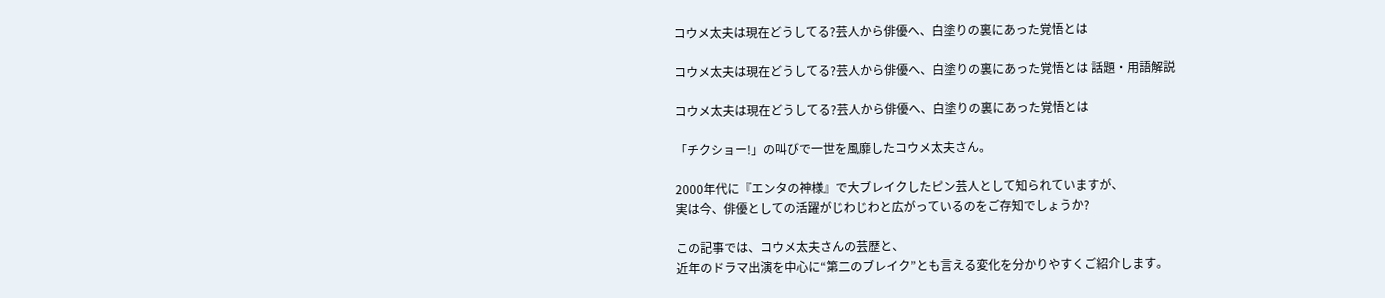コウメ太夫は現在どうしてる?芸人から俳優へ、白塗りの裏にあった覚悟とは

コウメ太夫は現在どうしてる?芸人から俳優へ、白塗りの裏にあった覚悟とは 話題・用語解説

コウメ太夫は現在どうしてる?芸人から俳優へ、白塗りの裏にあった覚悟とは

「チクショー!」の叫びで一世を風靡したコウメ太夫さん。

2000年代に『エンタの神様』で大ブレイクしたピン芸人として知られていますが、
実は今、俳優としての活躍がじわじわと広がっているのをご存知でしょうか?

この記事では、コウメ太夫さんの芸歴と、
近年のドラマ出演を中心に“第二のブレイク”とも言える変化を分かりやすくご紹介します。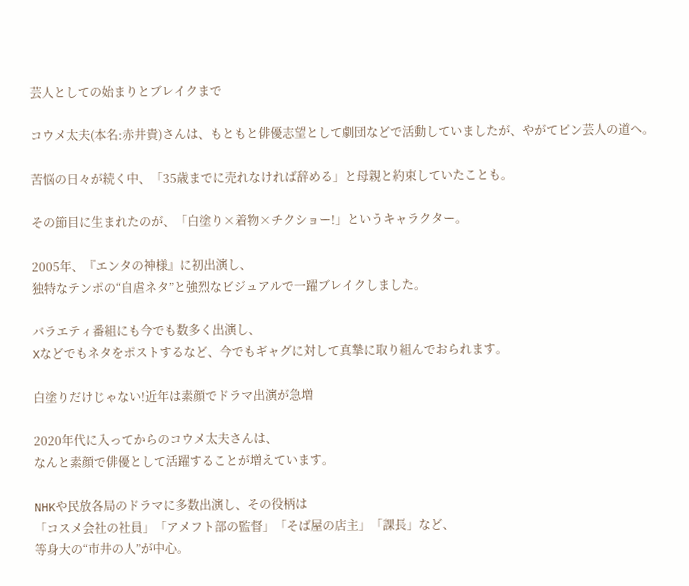芸人としての始まりとブレイクまで

コウメ太夫(本名:赤井貴)さんは、もともと俳優志望として劇団などで活動していましたが、やがてピン芸人の道へ。

苦悩の日々が続く中、「35歳までに売れなければ辞める」と母親と約束していたことも。

その節目に生まれたのが、「白塗り×着物×チクショー!」というキャラクター。

2005年、『エンタの神様』に初出演し、
独特なテンポの“自虐ネタ”と強烈なビジュアルで一躍ブレイクしました。

バラエティ番組にも今でも数多く出演し、
Xなどでもネタをポストするなど、今でもギャグに対して真摯に取り組んでおられます。

白塗りだけじゃない!近年は素顔でドラマ出演が急増

2020年代に入ってからのコウメ太夫さんは、
なんと素顔で俳優として活躍することが増えています。

NHKや民放各局のドラマに多数出演し、その役柄は
「コスメ会社の社員」「アメフト部の監督」「そば屋の店主」「課長」など、
等身大の“市井の人”が中心。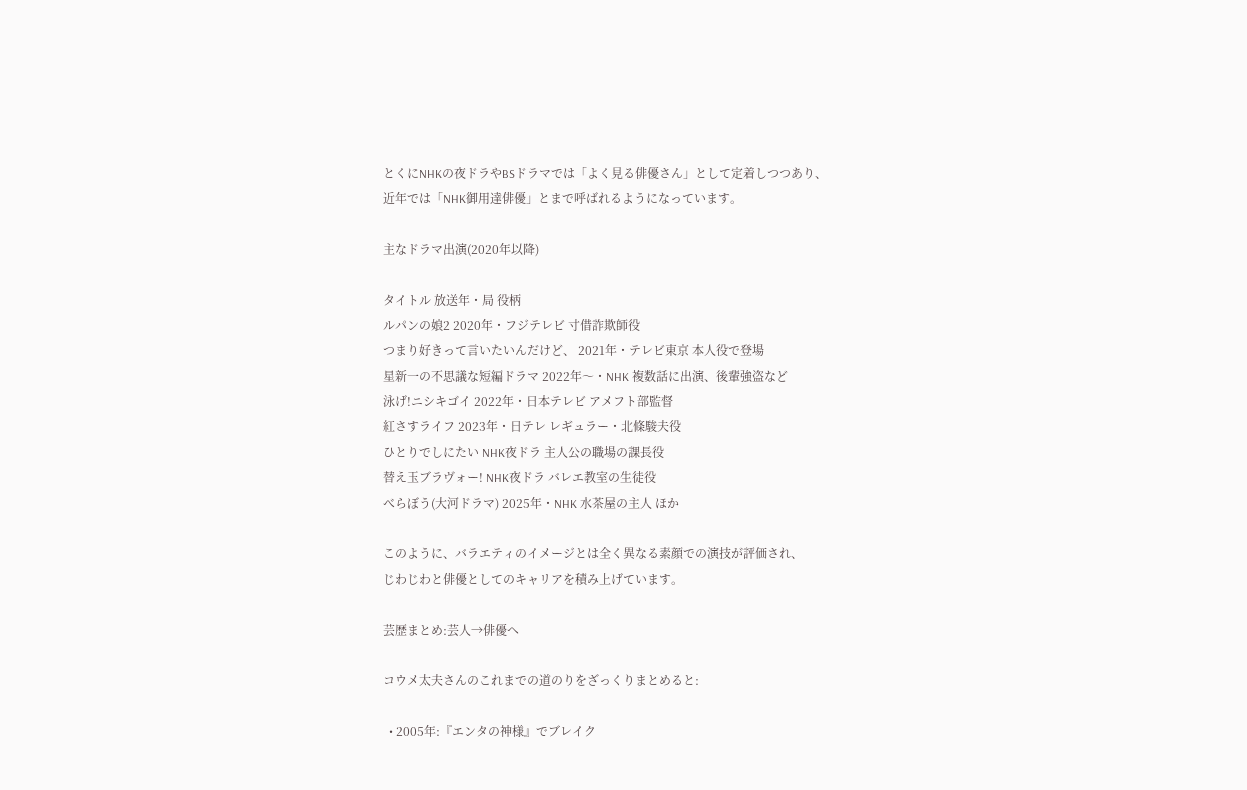とくにNHKの夜ドラやBSドラマでは「よく見る俳優さん」として定着しつつあり、
近年では「NHK御用達俳優」とまで呼ばれるようになっています。

主なドラマ出演(2020年以降)

タイトル 放送年・局 役柄
ルパンの娘2 2020年・フジテレビ 寸借詐欺師役
つまり好きって言いたいんだけど、 2021年・テレビ東京 本人役で登場
星新一の不思議な短編ドラマ 2022年〜・NHK 複数話に出演、後輩強盗など
泳げ!ニシキゴイ 2022年・日本テレビ アメフト部監督
紅さすライフ 2023年・日テレ レギュラー・北條駿夫役
ひとりでしにたい NHK夜ドラ 主人公の職場の課長役
替え玉ブラヴォー! NHK夜ドラ バレエ教室の生徒役
べらぼう(大河ドラマ) 2025年・NHK 水茶屋の主人 ほか

このように、バラエティのイメージとは全く異なる素顔での演技が評価され、
じわじわと俳優としてのキャリアを積み上げています。

芸歴まとめ:芸人→俳優へ

コウメ太夫さんのこれまでの道のりをざっくりまとめると:

  • 2005年:『エンタの神様』でブレイク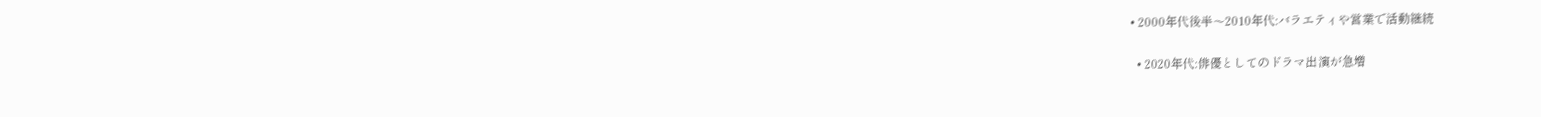• 2000年代後半〜2010年代:バラエティや営業で活動継続

  • 2020年代:俳優としてのドラマ出演が急増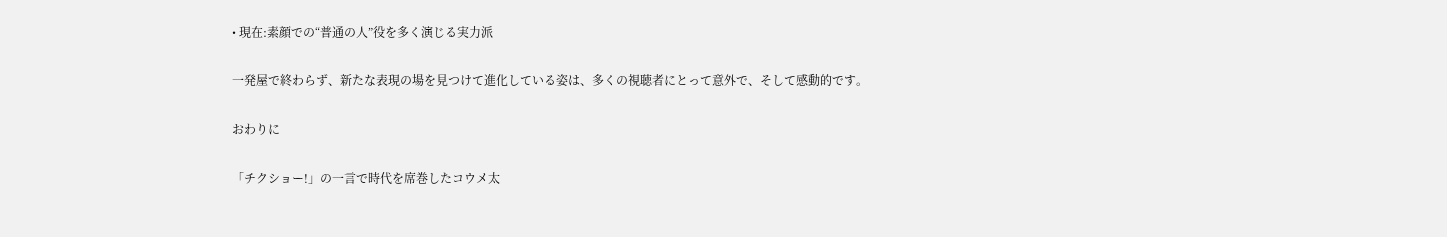• 現在:素顔での“普通の人”役を多く演じる実力派

一発屋で終わらず、新たな表現の場を見つけて進化している姿は、多くの視聴者にとって意外で、そして感動的です。

おわりに

「チクショー!」の一言で時代を席巻したコウメ太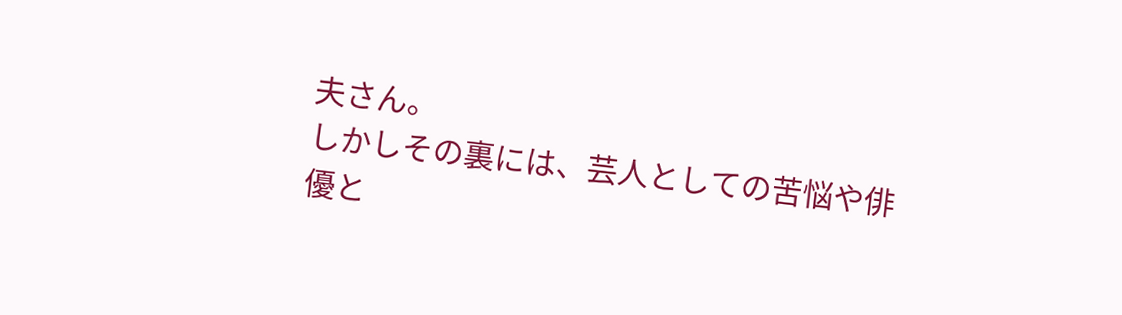夫さん。
しかしその裏には、芸人としての苦悩や俳優と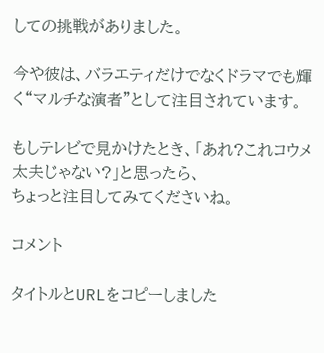しての挑戦がありました。

今や彼は、バラエティだけでなくドラマでも輝く“マルチな演者”として注目されています。

もしテレビで見かけたとき、「あれ?これコウメ太夫じゃない?」と思ったら、
ちょっと注目してみてくださいね。

コメント

タイトルとURLをコピーしました